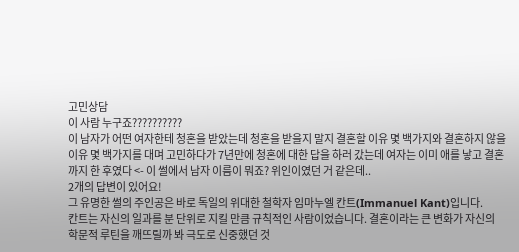고민상담
이 사람 누구죠??????????
이 남자가 어떤 여자한테 청혼을 받았는데 청혼을 받을지 말지 결혼할 이유 몇 백가지와 결혼하지 않을 이유 몇 백가지를 대며 고민하다가 7년만에 청혼에 대한 답을 하러 갔는데 여자는 이미 애를 낳고 결혼까지 한 후였다 <- 이 썰에서 남자 이름이 뭐죠? 위인이였던 거 같은데..
2개의 답변이 있어요!
그 유명한 썰의 주인공은 바로 독일의 위대한 철학자 임마누엘 칸트(Immanuel Kant)입니다.
칸트는 자신의 일과를 분 단위로 지킬 만큼 규칙적인 사람이었습니다. 결혼이라는 큰 변화가 자신의 학문적 루틴을 깨뜨릴까 봐 극도로 신중했던 것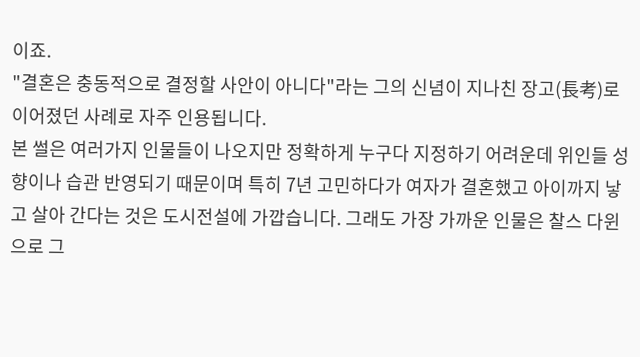이죠.
"결혼은 충동적으로 결정할 사안이 아니다"라는 그의 신념이 지나친 장고(長考)로 이어졌던 사례로 자주 인용됩니다.
본 썰은 여러가지 인물들이 나오지만 정확하게 누구다 지정하기 어려운데 위인들 성향이나 습관 반영되기 때문이며 특히 7년 고민하다가 여자가 결혼했고 아이까지 낳고 살아 간다는 것은 도시전설에 가깝습니다. 그래도 가장 가까운 인물은 찰스 다윈으로 그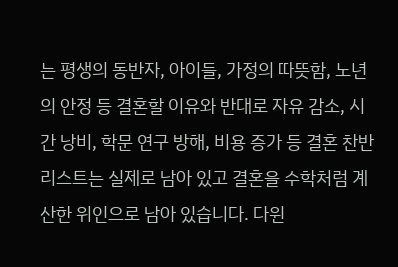는 평생의 동반자, 아이들, 가정의 따뜻함, 노년의 안정 등 결혼할 이유와 반대로 자유 감소, 시간 낭비, 학문 연구 방해, 비용 증가 등 결혼 찬반 리스트는 실제로 남아 있고 결혼을 수학처럼 계산한 위인으로 남아 있습니다. 다윈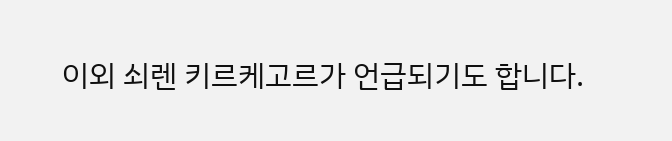이외 쇠렌 키르케고르가 언급되기도 합니다.